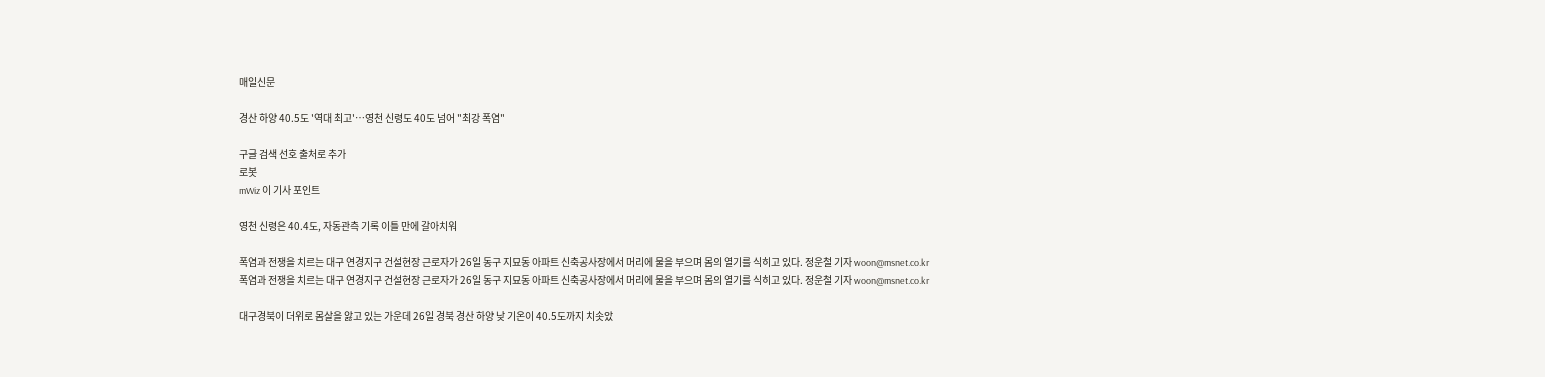매일신문

경산 하양 40.5도 '역대 최고'…영천 신령도 40도 넘어 "최강 폭염"

구글 검색 선호 출처로 추가
로봇
mWiz 이 기사 포인트

영천 신령은 40.4도, 자동관측 기록 이틀 만에 갈아치워

폭염과 전쟁을 치르는 대구 연경지구 건설현장 근로자가 26일 동구 지묘동 아파트 신축공사장에서 머리에 물을 부으며 몸의 열기를 식히고 있다. 정운철 기자 woon@msnet.co.kr
폭염과 전쟁을 치르는 대구 연경지구 건설현장 근로자가 26일 동구 지묘동 아파트 신축공사장에서 머리에 물을 부으며 몸의 열기를 식히고 있다. 정운철 기자 woon@msnet.co.kr

대구경북이 더위로 몸살을 앓고 있는 가운데 26일 경북 경산 하양 낮 기온이 40.5도까지 치솟았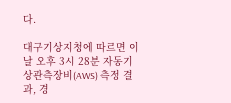다.

대구기상지청에 따르면 이날 오후 3시 28분 자동기상관측장비(AWS) 측정 결과, 경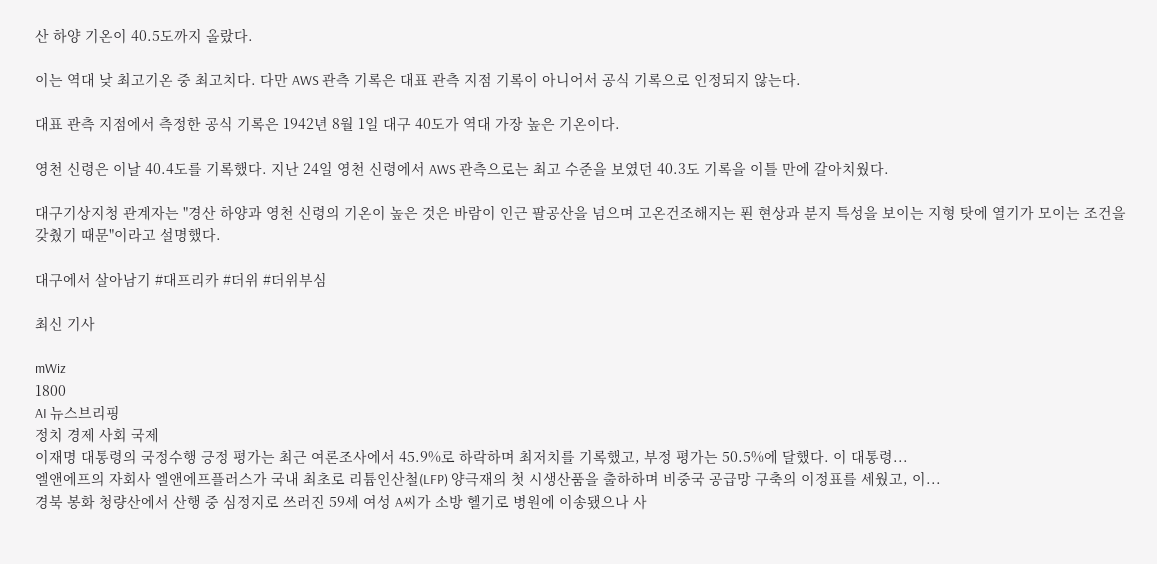산 하양 기온이 40.5도까지 올랐다.

이는 역대 낮 최고기온 중 최고치다. 다만 AWS 관측 기록은 대표 관측 지점 기록이 아니어서 공식 기록으로 인정되지 않는다.

대표 관측 지점에서 측정한 공식 기록은 1942년 8월 1일 대구 40도가 역대 가장 높은 기온이다.

영천 신령은 이날 40.4도를 기록했다. 지난 24일 영천 신령에서 AWS 관측으로는 최고 수준을 보였던 40.3도 기록을 이틀 만에 갈아치웠다.

대구기상지청 관계자는 "경산 하양과 영천 신령의 기온이 높은 것은 바람이 인근 팔공산을 넘으며 고온건조해지는 푄 현상과 분지 특성을 보이는 지형 탓에 열기가 모이는 조건을 갖췄기 때문"이라고 설명했다.

대구에서 살아남기 #대프리카 #더위 #더위부심

최신 기사

mWiz
1800
AI 뉴스브리핑
정치 경제 사회 국제
이재명 대통령의 국정수행 긍정 평가는 최근 여론조사에서 45.9%로 하락하며 최저치를 기록했고, 부정 평가는 50.5%에 달했다. 이 대통령...
엘앤에프의 자회사 엘앤에프플러스가 국내 최초로 리튬인산철(LFP) 양극재의 첫 시생산품을 출하하며 비중국 공급망 구축의 이정표를 세웠고, 이...
경북 봉화 청량산에서 산행 중 심정지로 쓰러진 59세 여성 A씨가 소방 헬기로 병원에 이송됐으나 사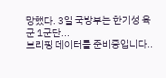망했다. 3일 국방부는 한기성 육군 1군단...
브리핑 데이터를 준비중입니다..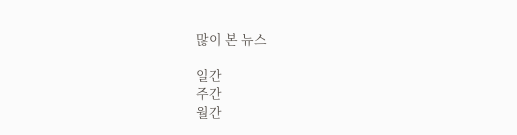많이 본 뉴스

일간
주간
월간